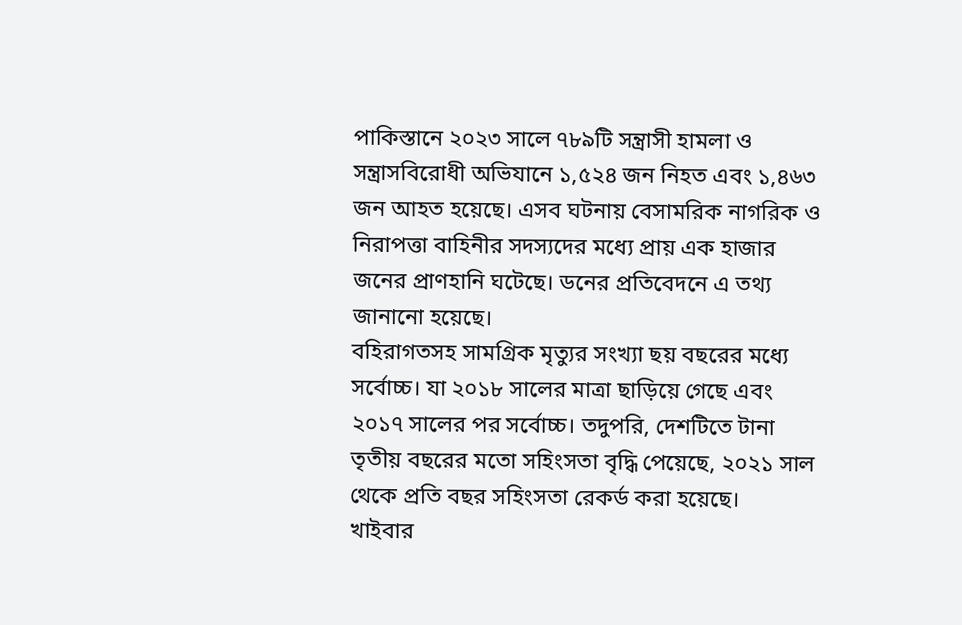পাকিস্তানে ২০২৩ সালে ৭৮৯টি সন্ত্রাসী হামলা ও সন্ত্রাসবিরোধী অভিযানে ১,৫২৪ জন নিহত এবং ১,৪৬৩ জন আহত হয়েছে। এসব ঘটনায় বেসামরিক নাগরিক ও নিরাপত্তা বাহিনীর সদস্যদের মধ্যে প্রায় এক হাজার জনের প্রাণহানি ঘটেছে। ডনের প্রতিবেদনে এ তথ্য জানানো হয়েছে।
বহিরাগতসহ সামগ্রিক মৃত্যুর সংখ্যা ছয় বছরের মধ্যে সর্বোচ্চ। যা ২০১৮ সালের মাত্রা ছাড়িয়ে গেছে এবং ২০১৭ সালের পর সর্বোচ্চ। তদুপরি, দেশটিতে টানা তৃতীয় বছরের মতো সহিংসতা বৃদ্ধি পেয়েছে, ২০২১ সাল থেকে প্রতি বছর সহিংসতা রেকর্ড করা হয়েছে।
খাইবার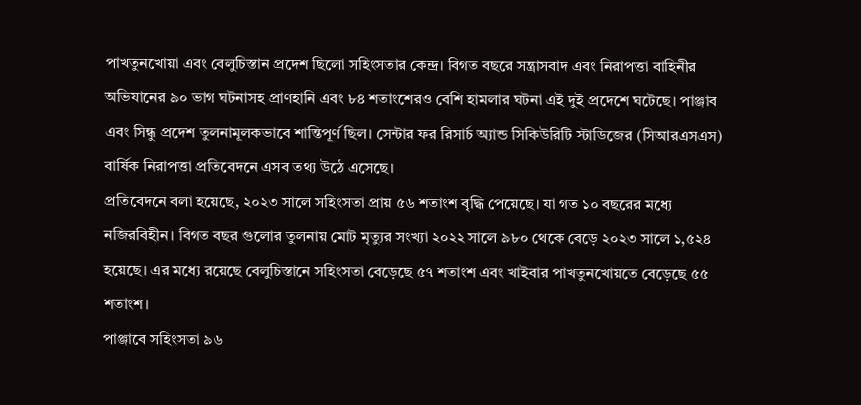পাখতুনখোয়া এবং বেলুচিস্তান প্রদেশ ছিলো সহিংসতার কেন্দ্র। বিগত বছরে সন্ত্রাসবাদ এবং নিরাপত্তা বাহিনীর অভিযানের ৯০ ভাগ ঘটনাসহ প্রাণহানি এবং ৮৪ শতাংশেরও বেশি হামলার ঘটনা এই দুই প্রদেশে ঘটেছে। পাঞ্জাব এবং সিন্ধু প্রদেশ তুলনামূলকভাবে শান্তিপূর্ণ ছিল। সেন্টার ফর রিসার্চ অ্যান্ড সিকিউরিটি স্টাডিজের (সিআরএসএস) বার্ষিক নিরাপত্তা প্রতিবেদনে এসব তথ্য উঠে এসেছে।
প্রতিবেদনে বলা হয়েছে, ২০২৩ সালে সহিংসতা প্রায় ৫৬ শতাংশ বৃদ্ধি পেয়েছে। যা গত ১০ বছরের মধ্যে নজিরবিহীন। বিগত বছর গুলোর তুলনায় মোট মৃত্যুর সংখ্যা ২০২২ সালে ৯৮০ থেকে বেড়ে ২০২৩ সালে ১,৫২৪ হয়েছে। এর মধ্যে রয়েছে বেলুচিস্তানে সহিংসতা বেড়েছে ৫৭ শতাংশ এবং খাইবার পাখতুনখোয়তে বেড়েছে ৫৫ শতাংশ।
পাঞ্জাবে সহিংসতা ৯৬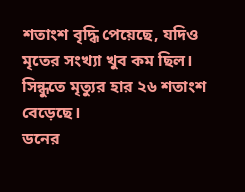শতাংশ বৃদ্ধি পেয়েছে, যদিও মৃতের সংখ্যা খুব কম ছিল। সিন্ধুতে মৃত্যুর হার ২৬ শতাংশ বেড়েছে।
ডনের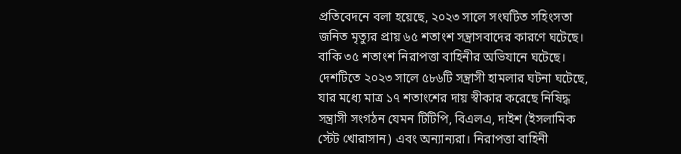প্রতিবেদনে বলা হয়েছে, ২০২৩ সালে সংঘটিত সহিংসতা জনিত মৃত্যুর প্রায় ৬৫ শতাংশ সন্ত্রাসবাদের কারণে ঘটেছে। বাকি ৩৫ শতাংশ নিরাপত্তা বাহিনীর অভিযানে ঘটেছে। দেশটিতে ২০২৩ সালে ৫৮৬টি সন্ত্রাসী হামলার ঘটনা ঘটেছে, যার মধ্যে মাত্র ১৭ শতাংশের দায় স্বীকার করেছে নিষিদ্ধ সন্ত্রাসী সংগঠন যেমন টিটিপি, বিএলএ, দাইশ (ইসলামিক স্টেট খোরাসান) এবং অন্যান্যরা। নিরাপত্তা বাহিনী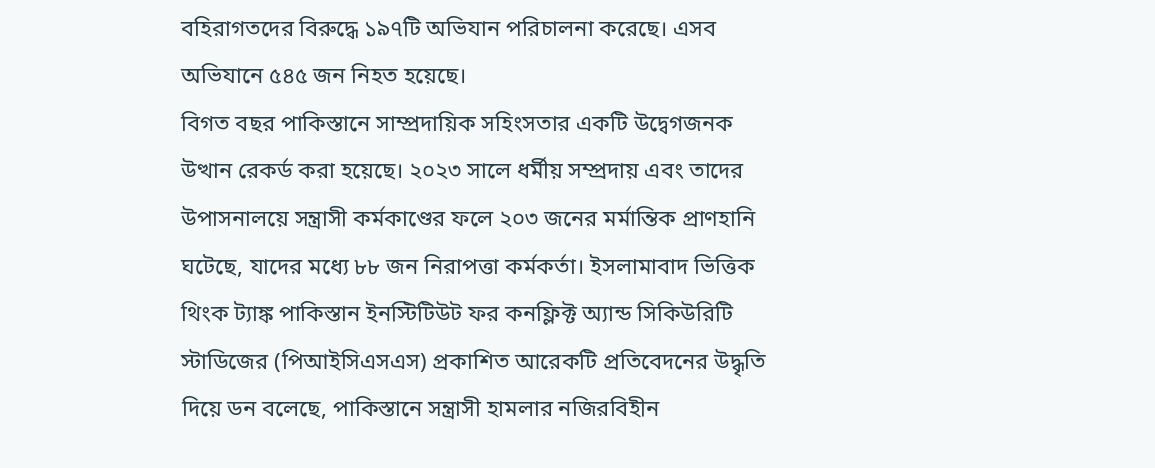বহিরাগতদের বিরুদ্ধে ১৯৭টি অভিযান পরিচালনা করেছে। এসব অভিযানে ৫৪৫ জন নিহত হয়েছে।
বিগত বছর পাকিস্তানে সাম্প্রদায়িক সহিংসতার একটি উদ্বেগজনক উত্থান রেকর্ড করা হয়েছে। ২০২৩ সালে ধর্মীয় সম্প্রদায় এবং তাদের উপাসনালয়ে সন্ত্রাসী কর্মকাণ্ডের ফলে ২০৩ জনের মর্মান্তিক প্রাণহানি ঘটেছে, যাদের মধ্যে ৮৮ জন নিরাপত্তা কর্মকর্তা। ইসলামাবাদ ভিত্তিক থিংক ট্যাঙ্ক পাকিস্তান ইনস্টিটিউট ফর কনফ্লিক্ট অ্যান্ড সিকিউরিটি স্টাডিজের (পিআইসিএসএস) প্রকাশিত আরেকটি প্রতিবেদনের উদ্ধৃতি দিয়ে ডন বলেছে, পাকিস্তানে সন্ত্রাসী হামলার নজিরবিহীন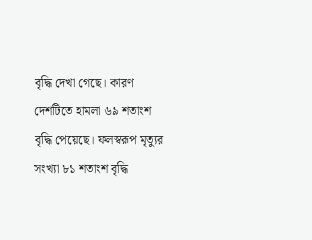বৃদ্ধি দেখা গেছে। কারণ দেশটিতে হামলা ৬৯ শতাংশ বৃদ্ধি পেয়েছে। ফলস্বরূপ মৃত্যুর সংখ্যা ৮১ শতাংশ বৃদ্ধি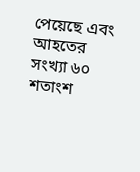পেয়েছে এবং আহতের সংখ্যা ৬০ শতাংশ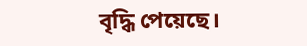বৃদ্ধি পেয়েছে।